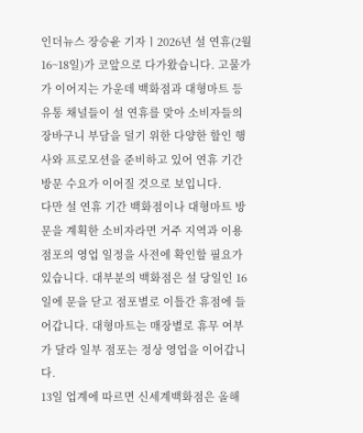인더뉴스 장승윤 기자ㅣ2026년 설 연휴(2월 16~18일)가 코앞으로 다가왔습니다. 고물가가 이어지는 가운데 백화점과 대형마트 등 유통 채널들이 설 연휴를 맞아 소비자들의 장바구니 부담을 덜기 위한 다양한 할인 행사와 프로모션을 준비하고 있어 연휴 기간 방문 수요가 이어질 것으로 보입니다.
다만 설 연휴 기간 백화점이나 대형마트 방문을 계획한 소비자라면 거주 지역과 이용 점포의 영업 일정을 사전에 확인할 필요가 있습니다. 대부분의 백화점은 설 당일인 16일에 문을 닫고 점포별로 이틀간 휴점에 들어갑니다. 대형마트는 매장별로 휴무 여부가 달라 일부 점포는 정상 영업을 이어갑니다.
13일 업계에 따르면 신세계백화점은 올해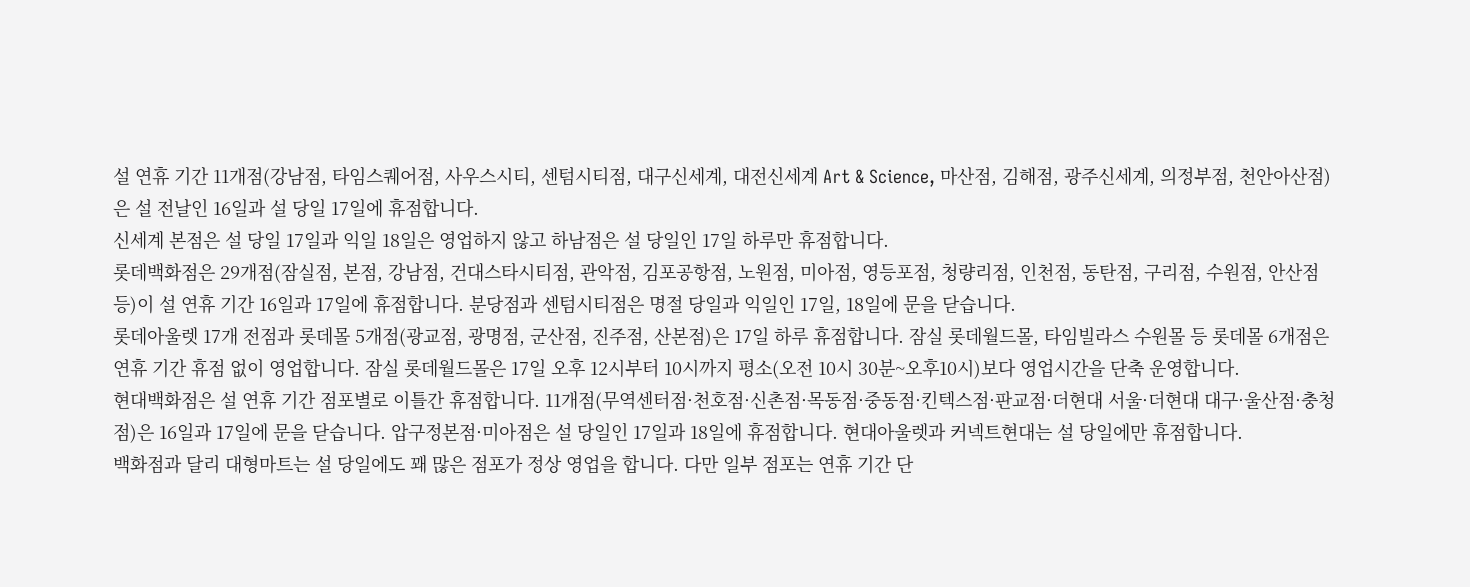설 연휴 기간 11개점(강남점, 타임스퀘어점, 사우스시티, 센텀시티점, 대구신세계, 대전신세계 Art & Science, 마산점, 김해점, 광주신세계, 의정부점, 천안아산점)은 설 전날인 16일과 설 당일 17일에 휴점합니다.
신세계 본점은 설 당일 17일과 익일 18일은 영업하지 않고 하남점은 설 당일인 17일 하루만 휴점합니다.
롯데백화점은 29개점(잠실점, 본점, 강남점, 건대스타시티점, 관악점, 김포공항점, 노원점, 미아점, 영등포점, 청량리점, 인천점, 동탄점, 구리점, 수원점, 안산점 등)이 설 연휴 기간 16일과 17일에 휴점합니다. 분당점과 센텀시티점은 명절 당일과 익일인 17일, 18일에 문을 닫습니다.
롯데아울렛 17개 전점과 롯데몰 5개점(광교점, 광명점, 군산점, 진주점, 산본점)은 17일 하루 휴점합니다. 잠실 롯데월드몰, 타임빌라스 수원몰 등 롯데몰 6개점은 연휴 기간 휴점 없이 영업합니다. 잠실 롯데월드몰은 17일 오후 12시부터 10시까지 평소(오전 10시 30분~오후10시)보다 영업시간을 단축 운영합니다.
현대백화점은 설 연휴 기간 점포별로 이틀간 휴점합니다. 11개점(무역센터점·천호점·신촌점·목동점·중동점·킨텍스점·판교점·더현대 서울·더현대 대구·울산점·충청점)은 16일과 17일에 문을 닫습니다. 압구정본점·미아점은 설 당일인 17일과 18일에 휴점합니다. 현대아울렛과 커넥트현대는 설 당일에만 휴점합니다.
백화점과 달리 대형마트는 설 당일에도 꽤 많은 점포가 정상 영업을 합니다. 다만 일부 점포는 연휴 기간 단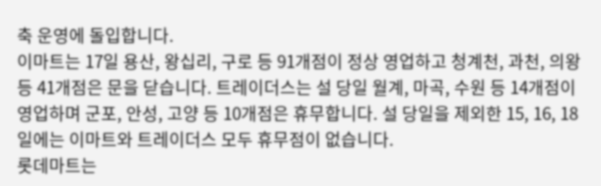축 운영에 돌입합니다.
이마트는 17일 용산, 왕십리, 구로 등 91개점이 정상 영업하고 청계천, 과천, 의왕 등 41개점은 문을 닫습니다. 트레이더스는 설 당일 월계, 마곡, 수원 등 14개점이 영업하며 군포, 안성, 고양 등 10개점은 휴무합니다. 설 당일을 제외한 15, 16, 18일에는 이마트와 트레이더스 모두 휴무점이 없습니다.
롯데마트는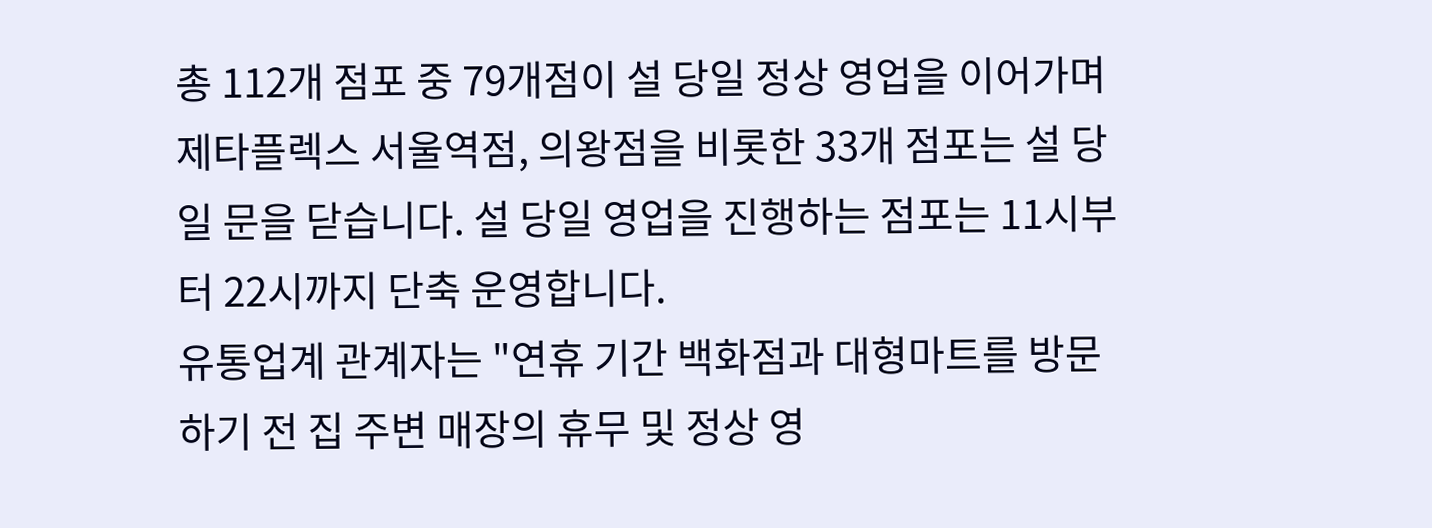총 112개 점포 중 79개점이 설 당일 정상 영업을 이어가며 제타플렉스 서울역점, 의왕점을 비롯한 33개 점포는 설 당일 문을 닫습니다. 설 당일 영업을 진행하는 점포는 11시부터 22시까지 단축 운영합니다.
유통업계 관계자는 "연휴 기간 백화점과 대형마트를 방문하기 전 집 주변 매장의 휴무 및 정상 영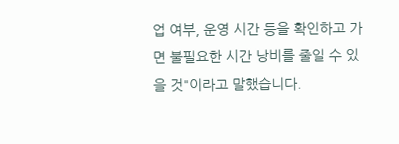업 여부, 운영 시간 등을 확인하고 가면 불필요한 시간 낭비를 줄일 수 있을 것"이라고 말했습니다.